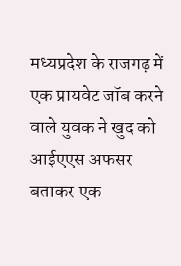मध्यप्रदेश के राजगढ़ में एक प्रायवेट जॉब करने वाले युवक ने खुद को आईएएस अफसर बताकर एक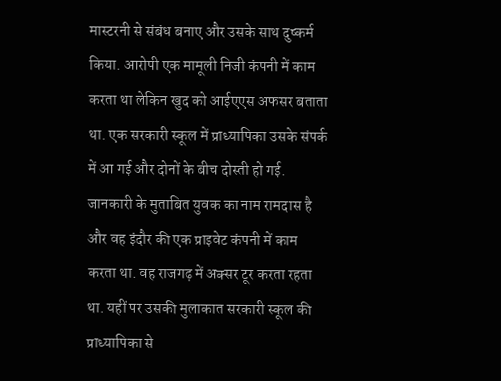मास्टरनी से संबंध बनाए और उसके साथ दुष्कर्म किया. आरोपी एक मामूली निजी कंपनी में काम करता था लेकिन खुद को आईएएस अफसर बताता था. एक सरकारी स्कूल में प्राध्यापिका उसके संपर्क में आ गई और दोनों के बीच दोस्ती हो गई.
जानकारी के मुताबित युवक का नाम रामदास है और वह इंदौर की एक प्राइवेट कंपनी में काम करता था. वह राजगढ़ में अक्सर टूर करता रहता था. यहीं पर उसकी मुलाकात सरकारी स्कूल की प्राध्यापिका से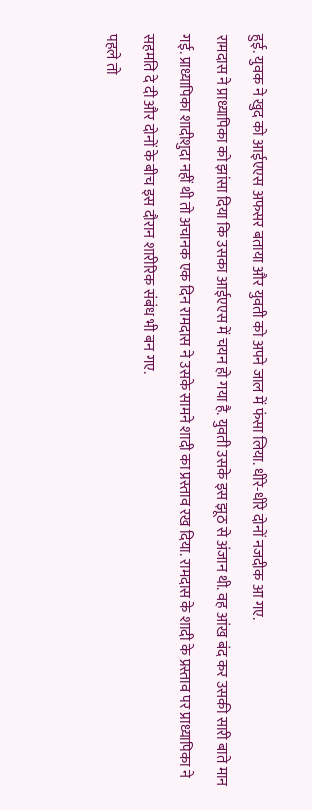हुई. युवक ने खुद को आईएएस अफसर बताया और युवती को अपने जाल में फंसा लिया. धीरे-धीरे दोनों नजदीक आ गए.
रामदास ने प्राध्यापिका को झांसा दिया कि उसका आईएएस में चयन हो गया है. युवती उसके इस झूठ से अंजान थी. वह आंख बंद कर उसकी सारी बाते मान गई. प्राध्यापिका शादीशुदा नहीं थी तो अचानक एक दिन रामदास ने उसके सामने शादी का प्रस्ताव रख दिया. रामदास के शादी के प्रस्ताव पर प्राध्यापिका ने सहमति दे दी और दोनों के बीच इस दौरान शारीरिक संबंध भी बन गए.
पहले तो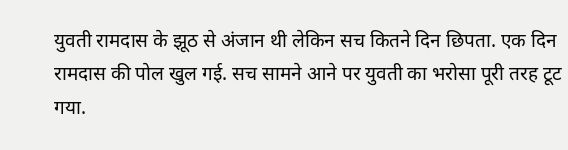युवती रामदास के झूठ से अंजान थी लेकिन सच कितने दिन छिपता. एक दिन रामदास की पोल खुल गई. सच सामने आने पर युवती का भरोसा पूरी तरह टूट गया.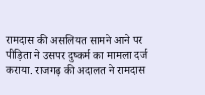रामदास की असलियत सामने आने पर पीड़िता ने उसपर दुष्कर्म का मामला दर्ज कराया. राजगढ़ की अदालत ने रामदास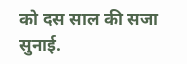को दस साल की सजा सुनाई.